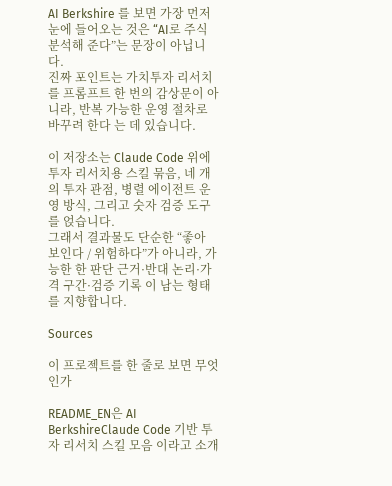AI Berkshire 를 보면 가장 먼저 눈에 들어오는 것은 “AI로 주식 분석해 준다”는 문장이 아닙니다.
진짜 포인트는 가치투자 리서치를 프롬프트 한 번의 감상문이 아니라, 반복 가능한 운영 절차로 바꾸려 한다 는 데 있습니다.

이 저장소는 Claude Code 위에 투자 리서치용 스킬 묶음, 네 개의 투자 관점, 병렬 에이전트 운영 방식, 그리고 숫자 검증 도구를 얹습니다.
그래서 결과물도 단순한 “좋아 보인다 / 위험하다”가 아니라, 가능한 한 판단 근거·반대 논리·가격 구간·검증 기록 이 남는 형태를 지향합니다.

Sources

이 프로젝트를 한 줄로 보면 무엇인가

README_EN은 AI BerkshireClaude Code 기반 투자 리서치 스킬 모음 이라고 소개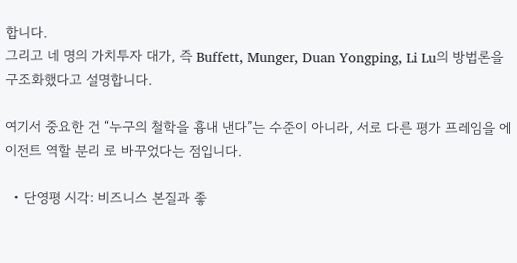합니다.
그리고 네 명의 가치투자 대가, 즉 Buffett, Munger, Duan Yongping, Li Lu의 방법론을 구조화했다고 설명합니다.

여기서 중요한 건 “누구의 철학을 흉내 낸다”는 수준이 아니라, 서로 다른 평가 프레임을 에이전트 역할 분리 로 바꾸었다는 점입니다.

  • 단영평 시각: 비즈니스 본질과 좋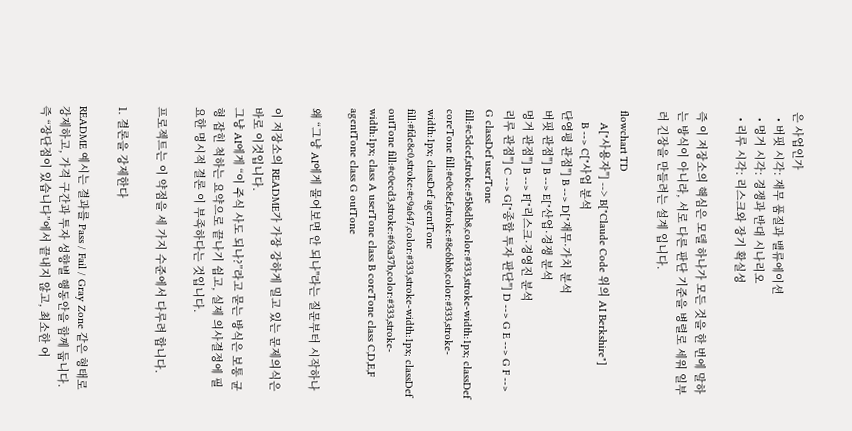은 사업인가
  • 버핏 시각: 재무 품질과 밸류에이션
  • 멍거 시각: 경쟁과 반대 시나리오
  • 리루 시각: 리스크와 장기 확실성

즉 이 저장소의 핵심은 모델 하나가 모든 것을 한 번에 말하는 방식이 아니라, 서로 다른 판단 기준을 병렬로 세워 일부러 긴장을 만들려는 설계 입니다.

flowchart TD
    A["사용자"] --> B["Claude Code 위의 AI Berkshire"]
    B --> C["사업 분석
단영평 관점"] B --> D["재무·가치 분석
버핏 관점"] B --> E["산업·경쟁 분석
멍거 관점"] B --> F["리스크·경영진 분석
리루 관점"] C --> G["종합 투자 판단"] D --> G E --> G F --> G classDef userTone fill:#c5dcef,stroke:#5b8db8,color:#333,stroke-width:1px; classDef coreTone fill:#e0c8ef,stroke:#8e6bb8,color:#333,stroke-width:1px; classDef agentTone fill:#fde8c0,stroke:#c9a647,color:#333,stroke-width:1px; classDef outTone fill:#c0ecd3,stroke:#63a37b,color:#333,stroke-width:1px; class A userTone class B coreTone class C,D,E,F agentTone class G outTone

왜 “그냥 AI에게 물어보면 안 되나"라는 질문부터 시작하나

이 저장소의 README가 가장 강하게 밀고 있는 문제의식은 바로 이것입니다.
그냥 AI에게 “이 주식 사도 되나?”라고 묻는 방식은 보통 균형 잡힌 척하는 요약으로 끝나기 쉽고, 실제 의사결정에 필요한 명시적 결론 이 부족하다는 것입니다.

프로젝트는 이 약점을 세 가지 수준에서 다루려 합니다.

1. 결론을 강제한다

README 예시는 결과를 Pass / Fail / Gray Zone 같은 형태로 강제하고, 가격 구간과 투자 성향별 행동안을 함께 둡니다.
즉 “장단점이 있습니다”에서 끝내지 않고, 최소한 어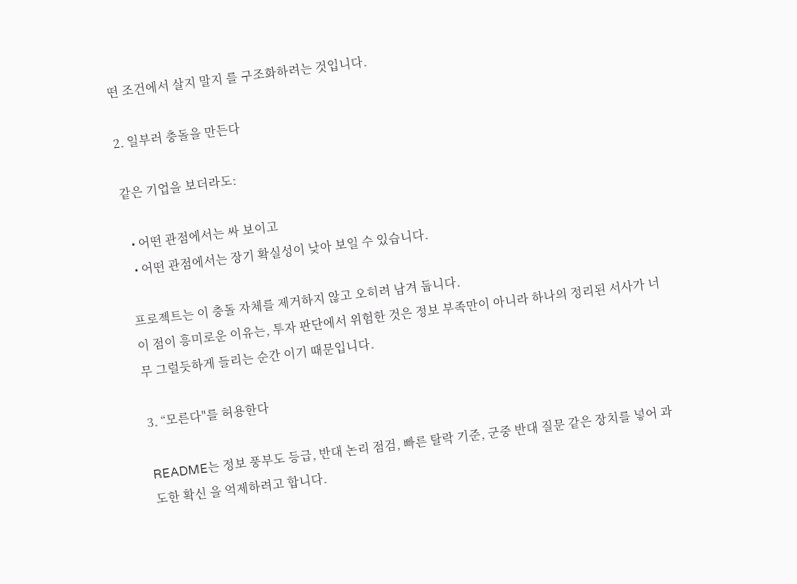떤 조건에서 살지 말지 를 구조화하려는 것입니다.

2. 일부러 충돌을 만든다

같은 기업을 보더라도:

  • 어떤 관점에서는 싸 보이고
  • 어떤 관점에서는 장기 확실성이 낮아 보일 수 있습니다.

프로젝트는 이 충돌 자체를 제거하지 않고 오히려 남겨 둡니다.
이 점이 흥미로운 이유는, 투자 판단에서 위험한 것은 정보 부족만이 아니라 하나의 정리된 서사가 너무 그럴듯하게 들리는 순간 이기 때문입니다.

3. “모른다"를 허용한다

README는 정보 풍부도 등급, 반대 논리 점검, 빠른 탈락 기준, 군중 반대 질문 같은 장치를 넣어 과도한 확신 을 억제하려고 합니다.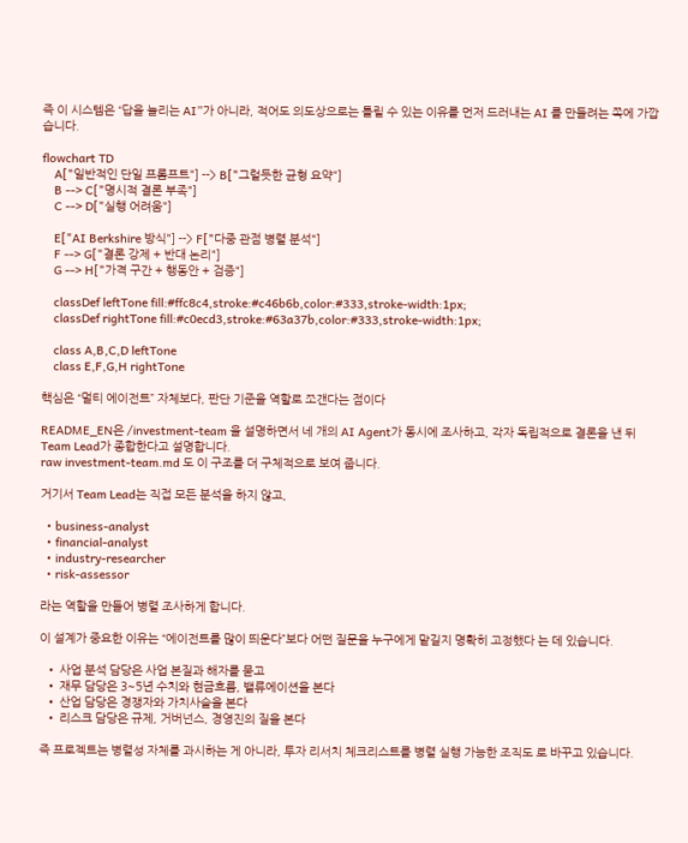즉 이 시스템은 “답을 늘리는 AI”가 아니라, 적어도 의도상으로는 틀릴 수 있는 이유를 먼저 드러내는 AI 를 만들려는 쪽에 가깝습니다.

flowchart TD
    A["일반적인 단일 프롬프트"] --> B["그럴듯한 균형 요약"]
    B --> C["명시적 결론 부족"]
    C --> D["실행 어려움"]

    E["AI Berkshire 방식"] --> F["다중 관점 병렬 분석"]
    F --> G["결론 강제 + 반대 논리"]
    G --> H["가격 구간 + 행동안 + 검증"]

    classDef leftTone fill:#ffc8c4,stroke:#c46b6b,color:#333,stroke-width:1px;
    classDef rightTone fill:#c0ecd3,stroke:#63a37b,color:#333,stroke-width:1px;

    class A,B,C,D leftTone
    class E,F,G,H rightTone

핵심은 “멀티 에이전트” 자체보다, 판단 기준을 역할로 쪼갠다는 점이다

README_EN은 /investment-team 을 설명하면서 네 개의 AI Agent가 동시에 조사하고, 각자 독립적으로 결론을 낸 뒤 Team Lead가 종합한다고 설명합니다.
raw investment-team.md 도 이 구조를 더 구체적으로 보여 줍니다.

거기서 Team Lead는 직접 모든 분석을 하지 않고,

  • business-analyst
  • financial-analyst
  • industry-researcher
  • risk-assessor

라는 역할을 만들어 병렬 조사하게 합니다.

이 설계가 중요한 이유는 “에이전트를 많이 띄운다”보다 어떤 질문을 누구에게 맡길지 명확히 고정했다 는 데 있습니다.

  • 사업 분석 담당은 사업 본질과 해자를 묻고
  • 재무 담당은 3~5년 수치와 현금흐름, 밸류에이션을 본다
  • 산업 담당은 경쟁자와 가치사슬을 본다
  • 리스크 담당은 규제, 거버넌스, 경영진의 질을 본다

즉 프로젝트는 병렬성 자체를 과시하는 게 아니라, 투자 리서치 체크리스트를 병렬 실행 가능한 조직도 로 바꾸고 있습니다.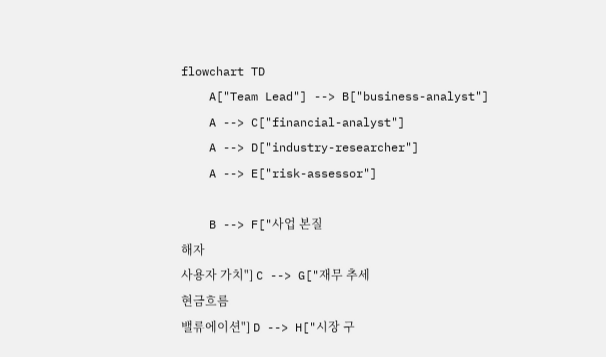flowchart TD
    A["Team Lead"] --> B["business-analyst"]
    A --> C["financial-analyst"]
    A --> D["industry-researcher"]
    A --> E["risk-assessor"]

    B --> F["사업 본질
해자
사용자 가치"] C --> G["재무 추세
현금흐름
밸류에이션"] D --> H["시장 구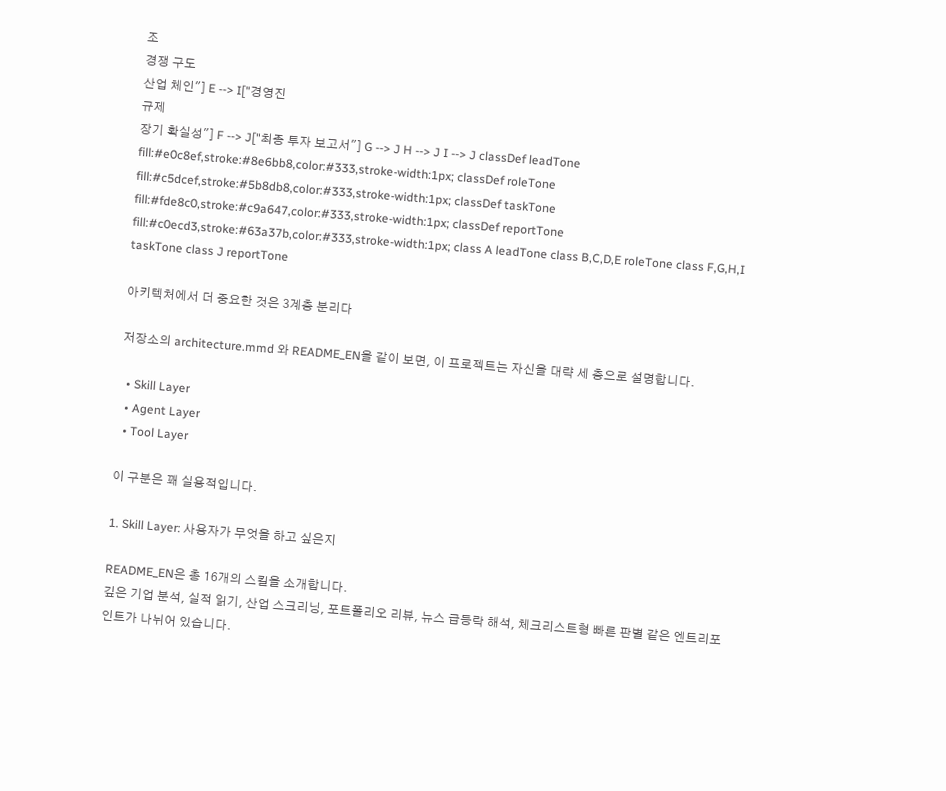조
경쟁 구도
산업 체인"] E --> I["경영진
규제
장기 확실성"] F --> J["최종 투자 보고서"] G --> J H --> J I --> J classDef leadTone fill:#e0c8ef,stroke:#8e6bb8,color:#333,stroke-width:1px; classDef roleTone fill:#c5dcef,stroke:#5b8db8,color:#333,stroke-width:1px; classDef taskTone fill:#fde8c0,stroke:#c9a647,color:#333,stroke-width:1px; classDef reportTone fill:#c0ecd3,stroke:#63a37b,color:#333,stroke-width:1px; class A leadTone class B,C,D,E roleTone class F,G,H,I taskTone class J reportTone

아키텍처에서 더 중요한 것은 3계층 분리다

저장소의 architecture.mmd 와 README_EN을 같이 보면, 이 프로젝트는 자신을 대략 세 층으로 설명합니다.

  • Skill Layer
  • Agent Layer
  • Tool Layer

이 구분은 꽤 실용적입니다.

1. Skill Layer: 사용자가 무엇을 하고 싶은지

README_EN은 총 16개의 스킬을 소개합니다.
깊은 기업 분석, 실적 읽기, 산업 스크리닝, 포트폴리오 리뷰, 뉴스 급등락 해석, 체크리스트형 빠른 판별 같은 엔트리포인트가 나뉘어 있습니다.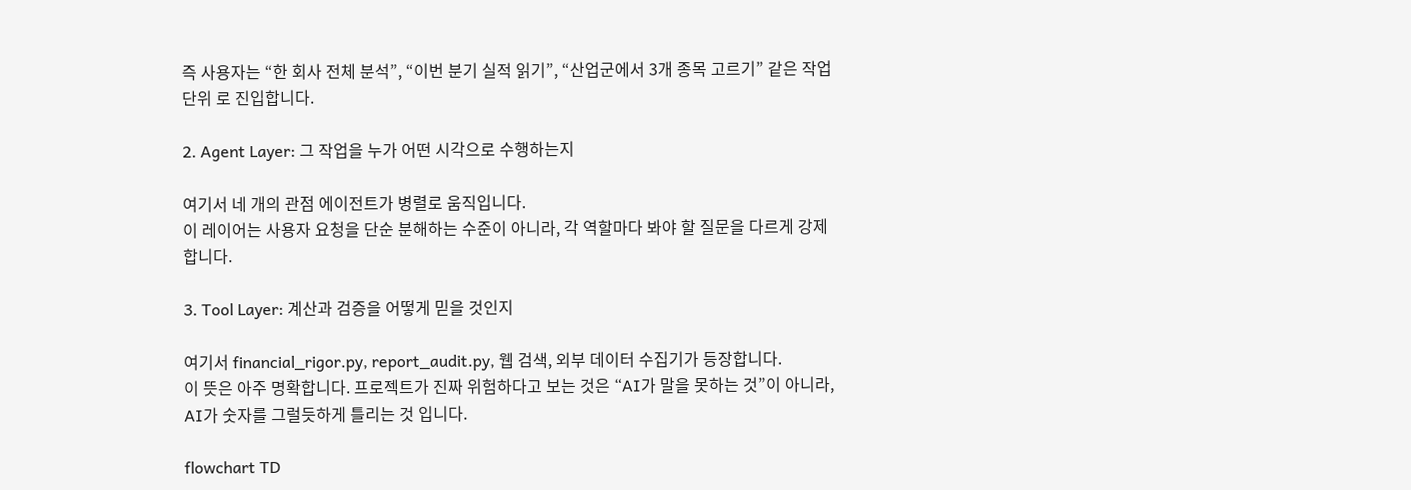즉 사용자는 “한 회사 전체 분석”, “이번 분기 실적 읽기”, “산업군에서 3개 종목 고르기” 같은 작업 단위 로 진입합니다.

2. Agent Layer: 그 작업을 누가 어떤 시각으로 수행하는지

여기서 네 개의 관점 에이전트가 병렬로 움직입니다.
이 레이어는 사용자 요청을 단순 분해하는 수준이 아니라, 각 역할마다 봐야 할 질문을 다르게 강제 합니다.

3. Tool Layer: 계산과 검증을 어떻게 믿을 것인지

여기서 financial_rigor.py, report_audit.py, 웹 검색, 외부 데이터 수집기가 등장합니다.
이 뜻은 아주 명확합니다. 프로젝트가 진짜 위험하다고 보는 것은 “AI가 말을 못하는 것”이 아니라, AI가 숫자를 그럴듯하게 틀리는 것 입니다.

flowchart TD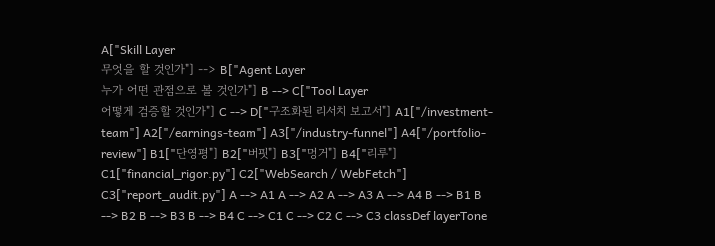A["Skill Layer
무엇을 할 것인가"] --> B["Agent Layer
누가 어떤 관점으로 볼 것인가"] B --> C["Tool Layer
어떻게 검증할 것인가"] C --> D["구조화된 리서치 보고서"] A1["/investment-team"] A2["/earnings-team"] A3["/industry-funnel"] A4["/portfolio-review"] B1["단영평"] B2["버핏"] B3["멍거"] B4["리루"] C1["financial_rigor.py"] C2["WebSearch / WebFetch"] C3["report_audit.py"] A --> A1 A --> A2 A --> A3 A --> A4 B --> B1 B --> B2 B --> B3 B --> B4 C --> C1 C --> C2 C --> C3 classDef layerTone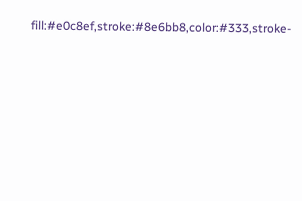fill:#e0c8ef,stroke:#8e6bb8,color:#333,stroke-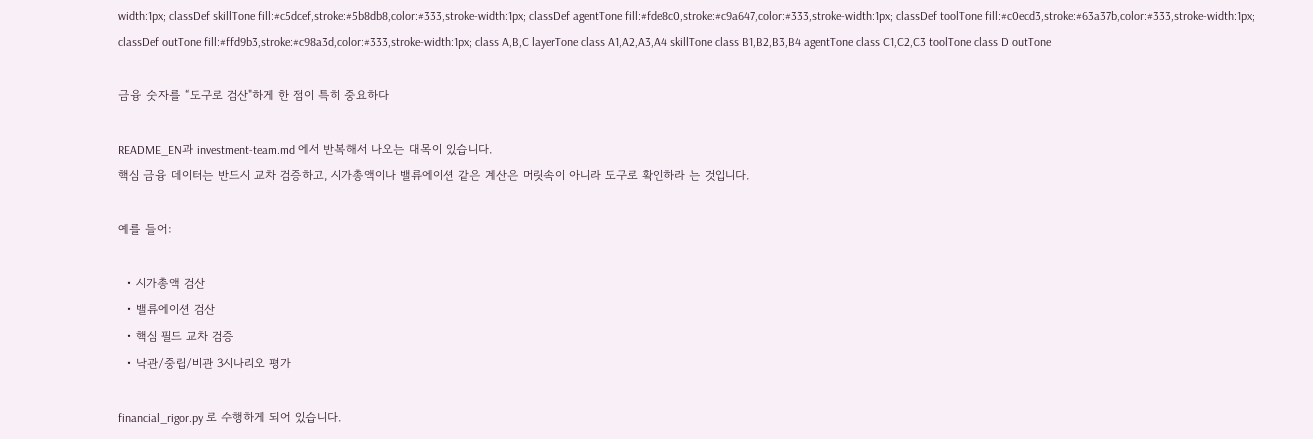width:1px; classDef skillTone fill:#c5dcef,stroke:#5b8db8,color:#333,stroke-width:1px; classDef agentTone fill:#fde8c0,stroke:#c9a647,color:#333,stroke-width:1px; classDef toolTone fill:#c0ecd3,stroke:#63a37b,color:#333,stroke-width:1px; classDef outTone fill:#ffd9b3,stroke:#c98a3d,color:#333,stroke-width:1px; class A,B,C layerTone class A1,A2,A3,A4 skillTone class B1,B2,B3,B4 agentTone class C1,C2,C3 toolTone class D outTone

금융 숫자를 “도구로 검산"하게 한 점이 특히 중요하다

README_EN과 investment-team.md 에서 반복해서 나오는 대목이 있습니다.
핵심 금융 데이터는 반드시 교차 검증하고, 시가총액이나 밸류에이션 같은 계산은 머릿속이 아니라 도구로 확인하라 는 것입니다.

예를 들어:

  • 시가총액 검산
  • 밸류에이션 검산
  • 핵심 필드 교차 검증
  • 낙관/중립/비관 3시나리오 평가

financial_rigor.py 로 수행하게 되어 있습니다.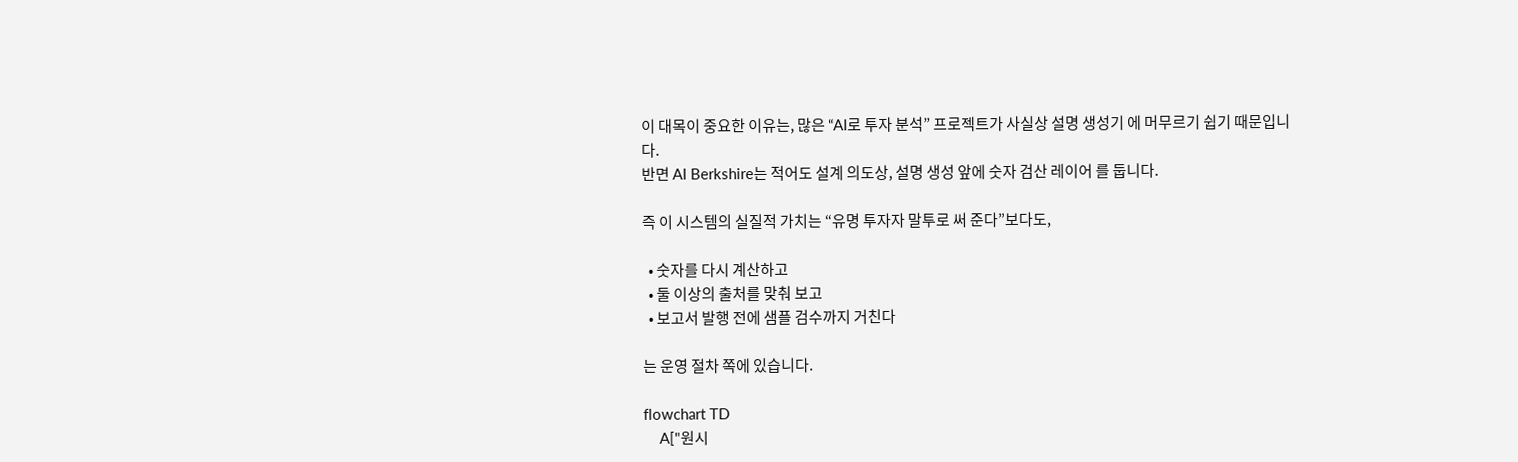이 대목이 중요한 이유는, 많은 “AI로 투자 분석” 프로젝트가 사실상 설명 생성기 에 머무르기 쉽기 때문입니다.
반면 AI Berkshire는 적어도 설계 의도상, 설명 생성 앞에 숫자 검산 레이어 를 둡니다.

즉 이 시스템의 실질적 가치는 “유명 투자자 말투로 써 준다”보다도,

  • 숫자를 다시 계산하고
  • 둘 이상의 출처를 맞춰 보고
  • 보고서 발행 전에 샘플 검수까지 거친다

는 운영 절차 쪽에 있습니다.

flowchart TD
    A["원시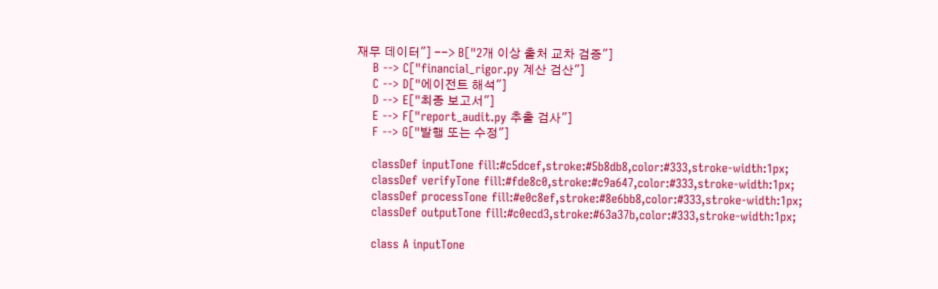재무 데이터"] --> B["2개 이상 출처 교차 검증"]
    B --> C["financial_rigor.py 계산 검산"]
    C --> D["에이전트 해석"]
    D --> E["최종 보고서"]
    E --> F["report_audit.py 추출 검사"]
    F --> G["발행 또는 수정"]

    classDef inputTone fill:#c5dcef,stroke:#5b8db8,color:#333,stroke-width:1px;
    classDef verifyTone fill:#fde8c0,stroke:#c9a647,color:#333,stroke-width:1px;
    classDef processTone fill:#e0c8ef,stroke:#8e6bb8,color:#333,stroke-width:1px;
    classDef outputTone fill:#c0ecd3,stroke:#63a37b,color:#333,stroke-width:1px;

    class A inputTone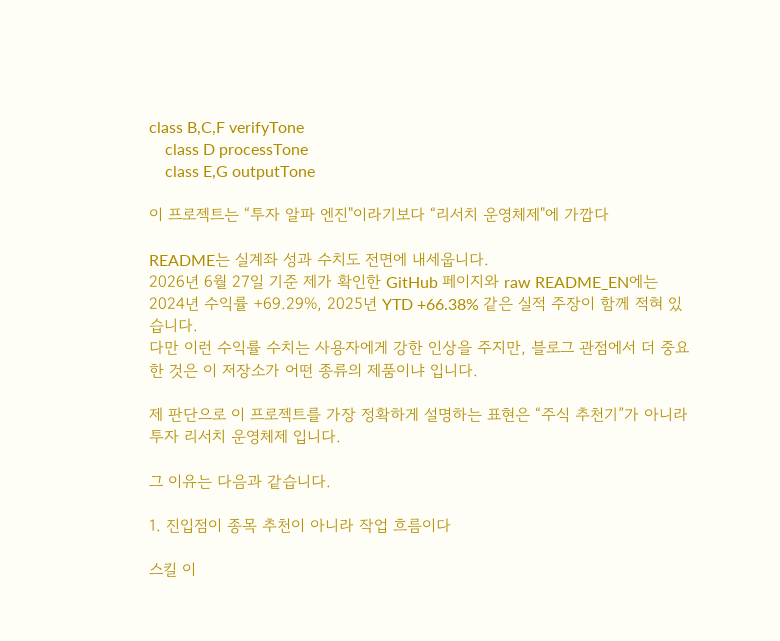class B,C,F verifyTone
    class D processTone
    class E,G outputTone

이 프로젝트는 “투자 알파 엔진"이라기보다 “리서치 운영체제"에 가깝다

README는 실계좌 성과 수치도 전면에 내세웁니다.
2026년 6월 27일 기준 제가 확인한 GitHub 페이지와 raw README_EN에는 2024년 수익률 +69.29%, 2025년 YTD +66.38% 같은 실적 주장이 함께 적혀 있습니다.
다만 이런 수익률 수치는 사용자에게 강한 인상을 주지만, 블로그 관점에서 더 중요한 것은 이 저장소가 어떤 종류의 제품이냐 입니다.

제 판단으로 이 프로젝트를 가장 정확하게 설명하는 표현은 “주식 추천기”가 아니라 투자 리서치 운영체제 입니다.

그 이유는 다음과 같습니다.

1. 진입점이 종목 추천이 아니라 작업 흐름이다

스킬 이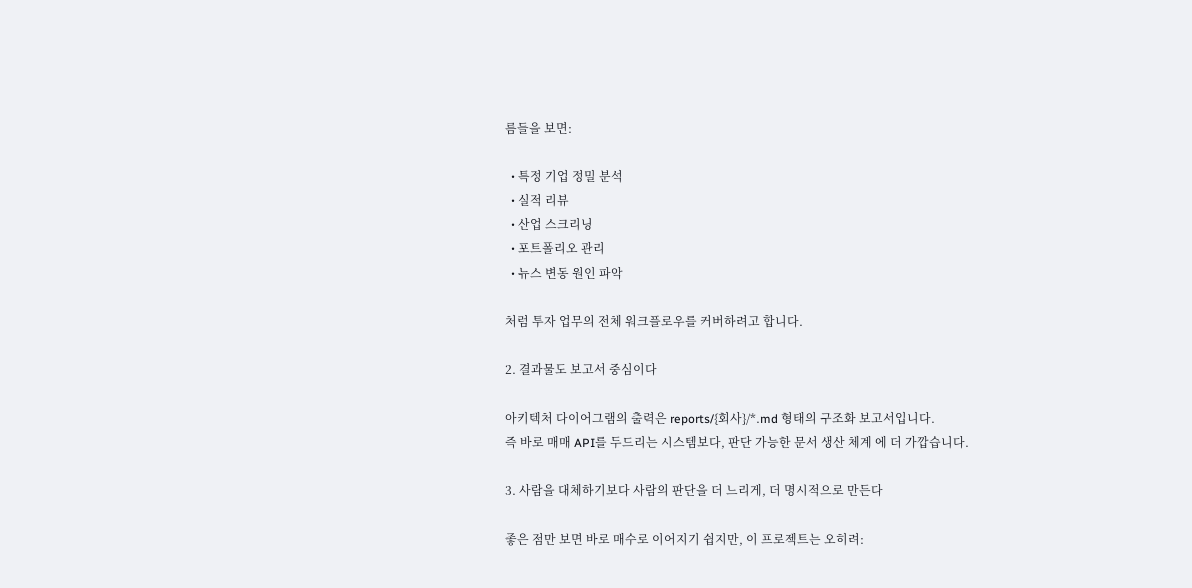름들을 보면:

  • 특정 기업 정밀 분석
  • 실적 리뷰
  • 산업 스크리닝
  • 포트폴리오 관리
  • 뉴스 변동 원인 파악

처럼 투자 업무의 전체 워크플로우를 커버하려고 합니다.

2. 결과물도 보고서 중심이다

아키텍처 다이어그램의 출력은 reports/{회사}/*.md 형태의 구조화 보고서입니다.
즉 바로 매매 API를 두드리는 시스템보다, 판단 가능한 문서 생산 체계 에 더 가깝습니다.

3. 사람을 대체하기보다 사람의 판단을 더 느리게, 더 명시적으로 만든다

좋은 점만 보면 바로 매수로 이어지기 쉽지만, 이 프로젝트는 오히려: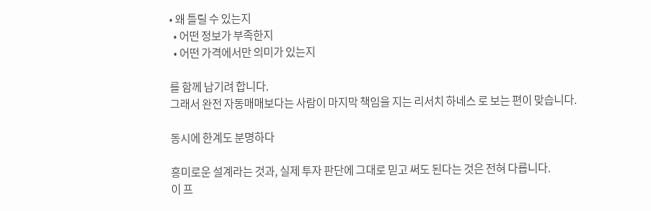• 왜 틀릴 수 있는지
  • 어떤 정보가 부족한지
  • 어떤 가격에서만 의미가 있는지

를 함께 남기려 합니다.
그래서 완전 자동매매보다는 사람이 마지막 책임을 지는 리서치 하네스 로 보는 편이 맞습니다.

동시에 한계도 분명하다

흥미로운 설계라는 것과, 실제 투자 판단에 그대로 믿고 써도 된다는 것은 전혀 다릅니다.
이 프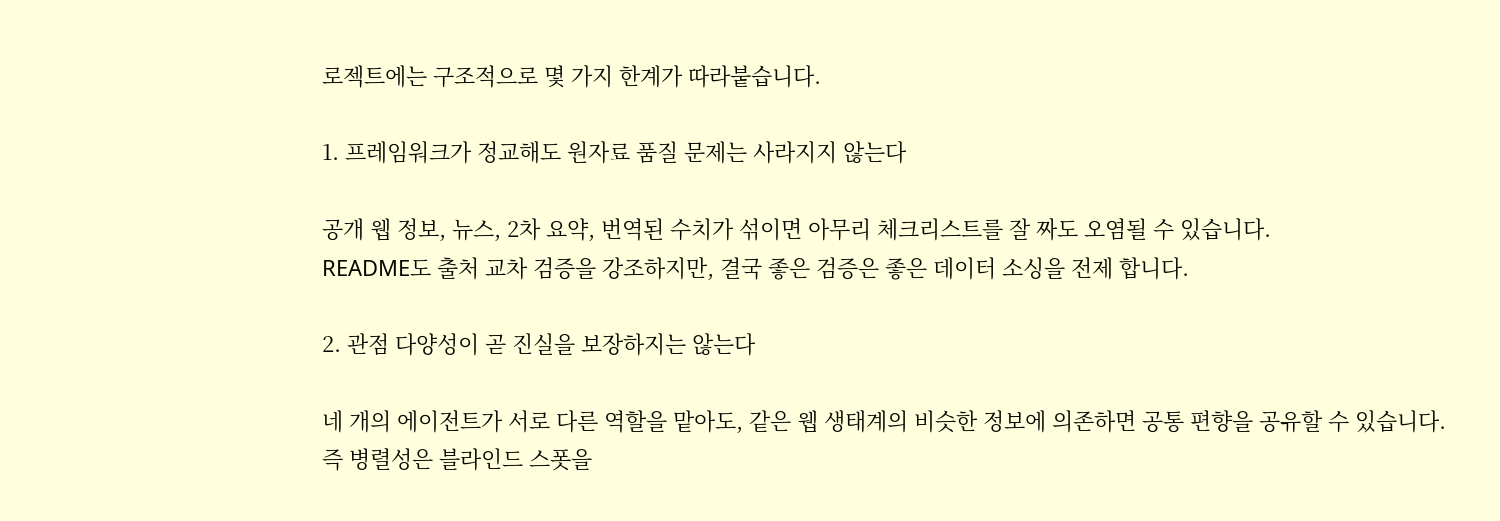로젝트에는 구조적으로 몇 가지 한계가 따라붙습니다.

1. 프레임워크가 정교해도 원자료 품질 문제는 사라지지 않는다

공개 웹 정보, 뉴스, 2차 요약, 번역된 수치가 섞이면 아무리 체크리스트를 잘 짜도 오염될 수 있습니다.
README도 출처 교차 검증을 강조하지만, 결국 좋은 검증은 좋은 데이터 소싱을 전제 합니다.

2. 관점 다양성이 곧 진실을 보장하지는 않는다

네 개의 에이전트가 서로 다른 역할을 맡아도, 같은 웹 생태계의 비슷한 정보에 의존하면 공통 편향을 공유할 수 있습니다.
즉 병렬성은 블라인드 스폿을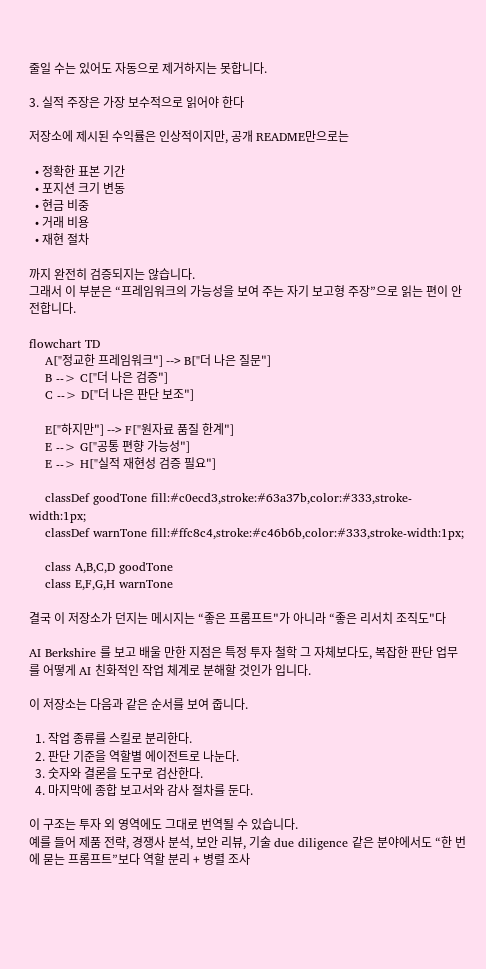줄일 수는 있어도 자동으로 제거하지는 못합니다.

3. 실적 주장은 가장 보수적으로 읽어야 한다

저장소에 제시된 수익률은 인상적이지만, 공개 README만으로는

  • 정확한 표본 기간
  • 포지션 크기 변동
  • 현금 비중
  • 거래 비용
  • 재현 절차

까지 완전히 검증되지는 않습니다.
그래서 이 부분은 “프레임워크의 가능성을 보여 주는 자기 보고형 주장”으로 읽는 편이 안전합니다.

flowchart TD
    A["정교한 프레임워크"] --> B["더 나은 질문"]
    B --> C["더 나은 검증"]
    C --> D["더 나은 판단 보조"]

    E["하지만"] --> F["원자료 품질 한계"]
    E --> G["공통 편향 가능성"]
    E --> H["실적 재현성 검증 필요"]

    classDef goodTone fill:#c0ecd3,stroke:#63a37b,color:#333,stroke-width:1px;
    classDef warnTone fill:#ffc8c4,stroke:#c46b6b,color:#333,stroke-width:1px;

    class A,B,C,D goodTone
    class E,F,G,H warnTone

결국 이 저장소가 던지는 메시지는 “좋은 프롬프트"가 아니라 “좋은 리서치 조직도"다

AI Berkshire 를 보고 배울 만한 지점은 특정 투자 철학 그 자체보다도, 복잡한 판단 업무를 어떻게 AI 친화적인 작업 체계로 분해할 것인가 입니다.

이 저장소는 다음과 같은 순서를 보여 줍니다.

  1. 작업 종류를 스킬로 분리한다.
  2. 판단 기준을 역할별 에이전트로 나눈다.
  3. 숫자와 결론을 도구로 검산한다.
  4. 마지막에 종합 보고서와 감사 절차를 둔다.

이 구조는 투자 외 영역에도 그대로 번역될 수 있습니다.
예를 들어 제품 전략, 경쟁사 분석, 보안 리뷰, 기술 due diligence 같은 분야에서도 “한 번에 묻는 프롬프트”보다 역할 분리 + 병렬 조사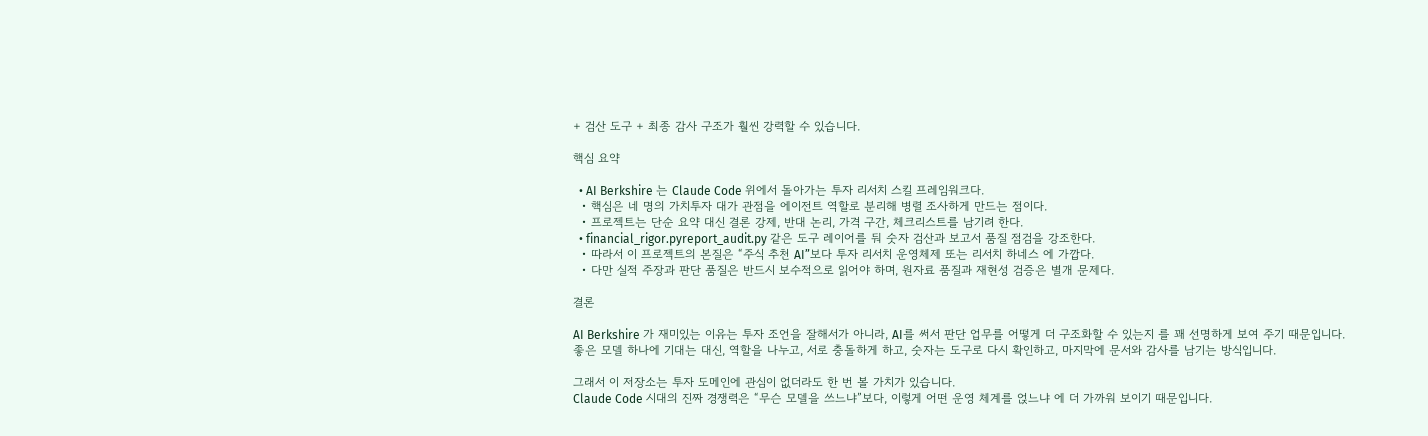+ 검산 도구 + 최종 감사 구조가 훨씬 강력할 수 있습니다.

핵심 요약

  • AI Berkshire 는 Claude Code 위에서 돌아가는 투자 리서치 스킬 프레임워크다.
  • 핵심은 네 명의 가치투자 대가 관점을 에이전트 역할로 분리해 병렬 조사하게 만드는 점이다.
  • 프로젝트는 단순 요약 대신 결론 강제, 반대 논리, 가격 구간, 체크리스트를 남기려 한다.
  • financial_rigor.pyreport_audit.py 같은 도구 레이어를 둬 숫자 검산과 보고서 품질 점검을 강조한다.
  • 따라서 이 프로젝트의 본질은 “주식 추천 AI”보다 투자 리서치 운영체제 또는 리서치 하네스 에 가깝다.
  • 다만 실적 주장과 판단 품질은 반드시 보수적으로 읽어야 하며, 원자료 품질과 재현성 검증은 별개 문제다.

결론

AI Berkshire 가 재미있는 이유는 투자 조언을 잘해서가 아니라, AI를 써서 판단 업무를 어떻게 더 구조화할 수 있는지 를 꽤 선명하게 보여 주기 때문입니다.
좋은 모델 하나에 기대는 대신, 역할을 나누고, 서로 충돌하게 하고, 숫자는 도구로 다시 확인하고, 마지막에 문서와 감사를 남기는 방식입니다.

그래서 이 저장소는 투자 도메인에 관심이 없더라도 한 번 볼 가치가 있습니다.
Claude Code 시대의 진짜 경쟁력은 “무슨 모델을 쓰느냐”보다, 이렇게 어떤 운영 체계를 얹느냐 에 더 가까워 보이기 때문입니다.